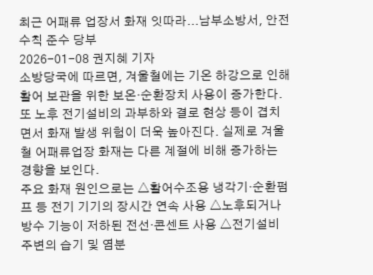최근 어패류 업장서 화재 잇따라...남부소방서, 안전수칙 준수 당부
2026-01-08 권지혜 기자
소방당국에 따르면, 겨울철에는 기온 하강으로 인해 활어 보관을 위한 보온·순환장치 사용이 증가한다. 또 노후 전기설비의 과부하와 결로 현상 등이 겹치면서 화재 발생 위험이 더욱 높아진다. 실제로 겨울철 어패류업장 화재는 다른 계절에 비해 증가하는 경향을 보인다.
주요 화재 원인으로는 △활어수조용 냉각기·순환펌프 등 전기 기기의 장시간 연속 사용 △노후되거나 방수 기능이 저하된 전선·콘센트 사용 △전기설비 주변의 습기 및 염분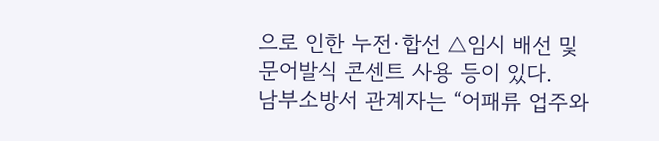으로 인한 누전·합선 △임시 배선 및 문어발식 콘센트 사용 등이 있다.
남부소방서 관계자는 “어패류 업주와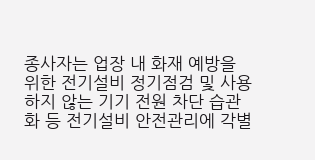종사자는 업장 내 화재 예방을 위한 전기설비 정기점검 및 사용하지 않는 기기 전원 차단 습관화 등 전기설비 안전관리에 각별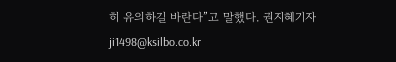히 유의하길 바란다”고 말했다. 권지혜기자 ji1498@ksilbo.co.kr